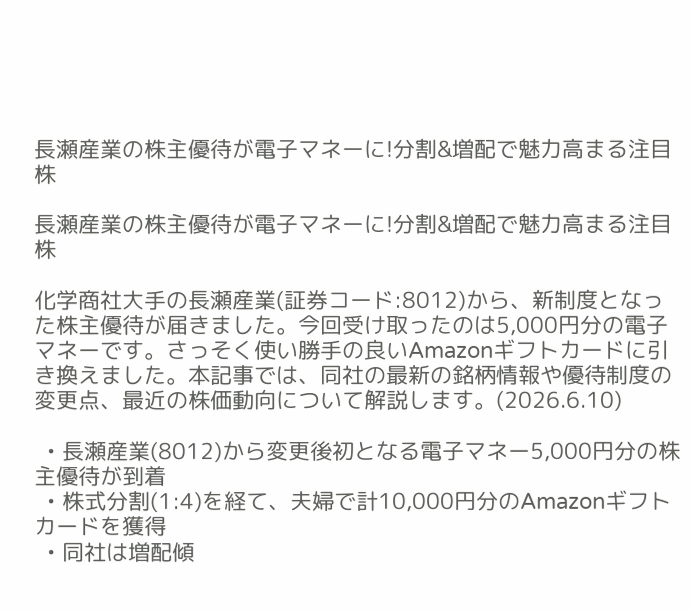長瀬産業の株主優待が電子マネーに!分割&増配で魅力高まる注目株

長瀬産業の株主優待が電子マネーに!分割&増配で魅力高まる注目株

化学商社大手の長瀬産業(証券コード:8012)から、新制度となった株主優待が届きました。今回受け取ったのは5,000円分の電子マネーです。さっそく使い勝手の良いAmazonギフトカードに引き換えました。本記事では、同社の最新の銘柄情報や優待制度の変更点、最近の株価動向について解説します。(2026.6.10)

  • 長瀬産業(8012)から変更後初となる電子マネー5,000円分の株主優待が到着
  • 株式分割(1:4)を経て、夫婦で計10,000円分のAmazonギフトカードを獲得
  • 同社は増配傾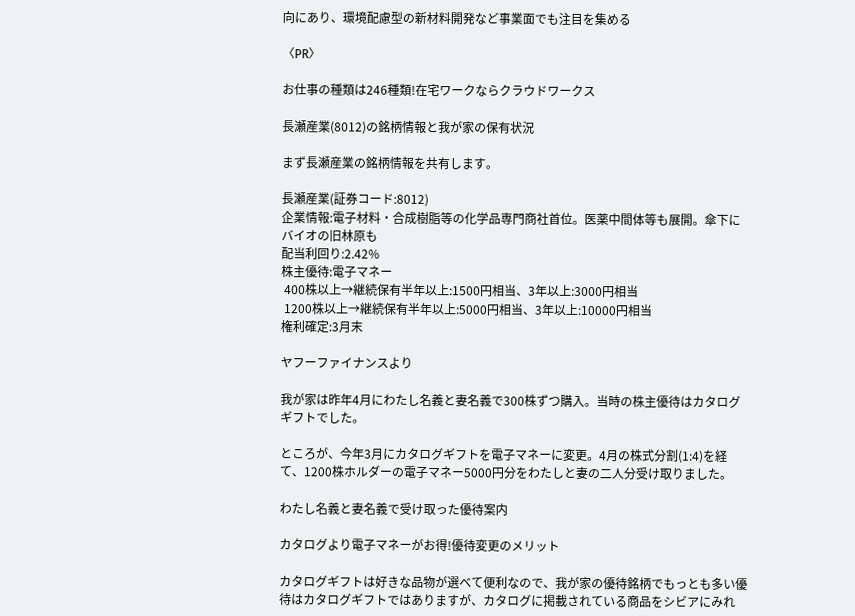向にあり、環境配慮型の新材料開発など事業面でも注目を集める

〈PR〉

お仕事の種類は246種類!在宅ワークならクラウドワークス

長瀬産業(8012)の銘柄情報と我が家の保有状況

まず長瀬産業の銘柄情報を共有します。

長瀬産業(証券コード:8012)
企業情報:電子材料・合成樹脂等の化学品専門商社首位。医薬中間体等も展開。傘下にバイオの旧林原も
配当利回り:2.42%
株主優待:電子マネー
 400株以上→継続保有半年以上:1500円相当、3年以上:3000円相当
 1200株以上→継続保有半年以上:5000円相当、3年以上:10000円相当
権利確定:3月末

ヤフーファイナンスより

我が家は昨年4月にわたし名義と妻名義で300株ずつ購入。当時の株主優待はカタログギフトでした。

ところが、今年3月にカタログギフトを電子マネーに変更。4月の株式分割(1:4)を経て、1200株ホルダーの電子マネー5000円分をわたしと妻の二人分受け取りました。

わたし名義と妻名義で受け取った優待案内

カタログより電子マネーがお得!優待変更のメリット

カタログギフトは好きな品物が選べて便利なので、我が家の優待銘柄でもっとも多い優待はカタログギフトではありますが、カタログに掲載されている商品をシビアにみれ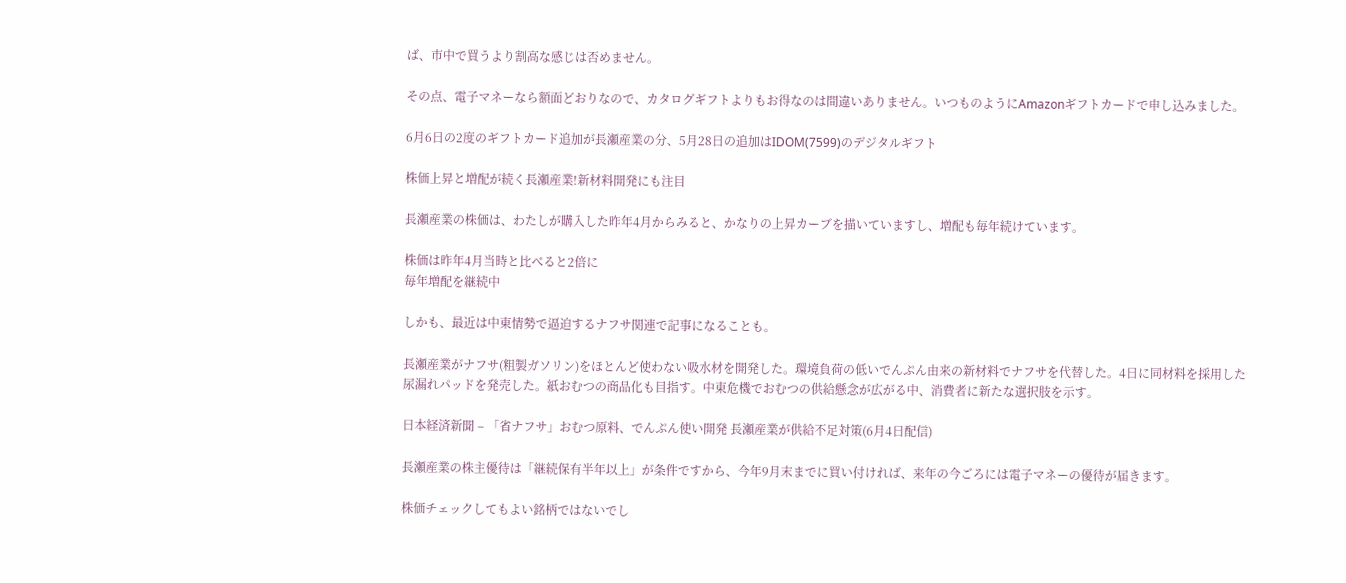ば、市中で買うより割高な感じは否めません。

その点、電子マネーなら額面どおりなので、カタログギフトよりもお得なのは間違いありません。いつものようにAmazonギフトカードで申し込みました。

6月6日の2度のギフトカード追加が長瀬産業の分、5月28日の追加はIDOM(7599)のデジタルギフト

株価上昇と増配が続く長瀬産業!新材料開発にも注目

長瀬産業の株価は、わたしが購入した昨年4月からみると、かなりの上昇カーブを描いていますし、増配も毎年続けています。

株価は昨年4月当時と比べると2倍に
毎年増配を継続中

しかも、最近は中東情勢で逼迫するナフサ関連で記事になることも。

長瀬産業がナフサ(粗製ガソリン)をほとんど使わない吸水材を開発した。環境負荷の低いでんぷん由来の新材料でナフサを代替した。4日に同材料を採用した尿漏れパッドを発売した。紙おむつの商品化も目指す。中東危機でおむつの供給懸念が広がる中、消費者に新たな選択肢を示す。

日本経済新聞 – 「省ナフサ」おむつ原料、でんぷん使い開発 長瀬産業が供給不足対策(6月4日配信)

長瀬産業の株主優待は「継続保有半年以上」が条件ですから、今年9月末までに買い付ければ、来年の今ごろには電子マネーの優待が届きます。

株価チェックしてもよい銘柄ではないでし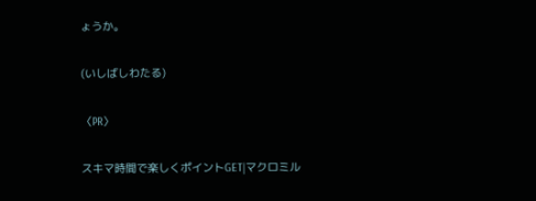ょうか。

(いしばしわたる)

〈PR〉

スキマ時間で楽しくポイントGET|マクロミル